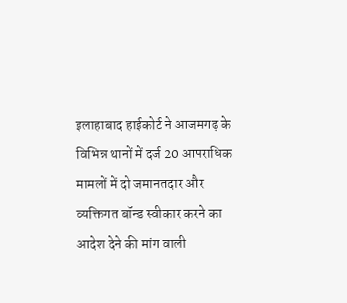इलाहाबाद हाईकोर्ट ने आजमगढ़ के विभिन्न थानों में दर्ज 20 आपराधिक मामलों में दो जमानतदार और व्यक्तिगत बॉन्ड स्वीकार करने का आदेश देने की मांग वाली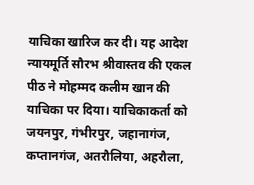याचिका खारिज कर दी। यह आदेश न्यायमूर्ति सौरभ श्रीवास्तव की एकल पीठ ने मोहम्मद कलीम खान की याचिका पर दिया। याचिकाकर्ता को जयनपुर, गंभीरपुर, जहानागंज, कप्तानगंज, अतरौलिया, अहरौला,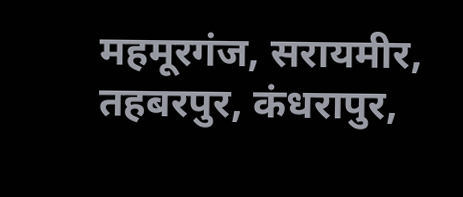महमूरगंज, सरायमीर, तहबरपुर, कंधरापुर,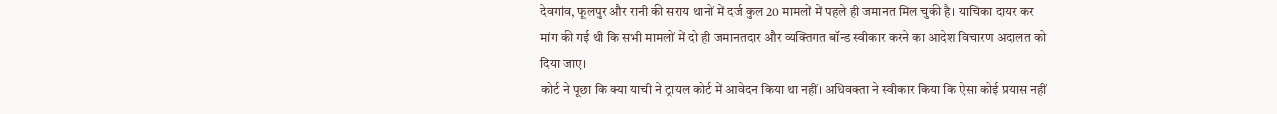देवगांव, फूलपुर और रानी की सराय थानों में दर्ज कुल 20 मामलों में पहले ही जमानत मिल चुकी है। याचिका दायर कर मांग की गई थी कि सभी मामलों में दो ही जमानतदार और व्यक्तिगत बॉन्ड स्वीकार करने का आदेश विचारण अदालत को दिया जाए।
कोर्ट ने पूछा कि क्या याची ने ट्रायल कोर्ट में आवेदन किया था नहीं। अधिवक्ता ने स्वीकार किया कि ऐसा कोई प्रयास नहीं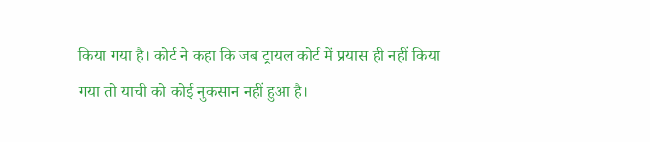किया गया है। कोर्ट ने कहा कि जब ट्रायल कोर्ट में प्रयास ही नहीं किया गया तो याची को कोई नुकसान नहीं हुआ है।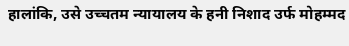हालांकि, उसे उच्चतम न्यायालय के हनी निशाद उर्फ मोहम्मद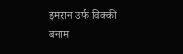इमरान उर्फ विक्की बनाम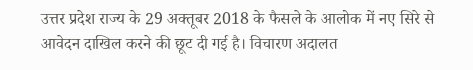उत्तर प्रदेश राज्य के 29 अक्तूबर 2018 के फैसले के आलोक में नए सिरे से आवेदन दाखिल करने की छूट दी गई है। विचारण अदालत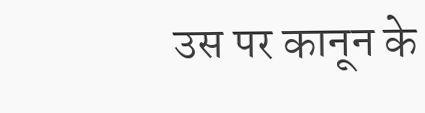उस पर कानून के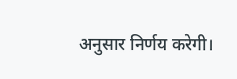अनुसार निर्णय करेगी।